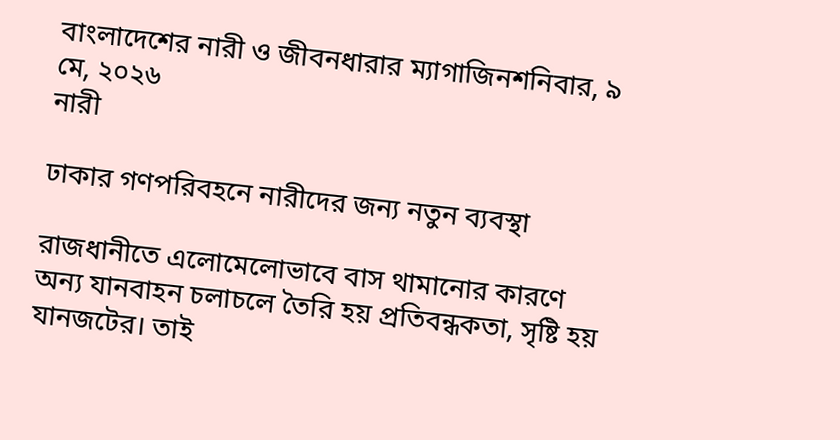বাংলাদেশের নারী ও জীবনধারার ম্যাগাজিনশনিবার, ৯ মে, ২০২৬
নারী

ঢাকার গণপরিবহনে নারীদের জন্য নতুন ব্যবস্থা

রাজধানীতে এলোমেলোভাবে বাস থামানোর কারণে অন্য যানবাহন চলাচলে তৈরি হয় প্রতিবন্ধকতা, সৃষ্টি হয় যানজটের। তাই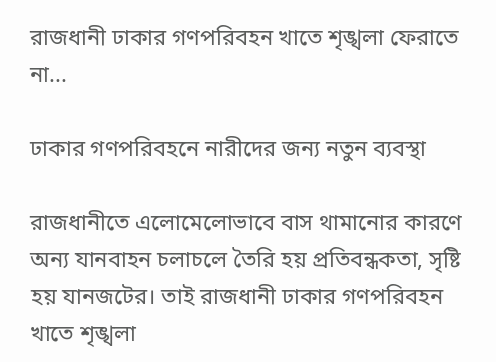রাজধানী ঢাকার গণপরিবহন খাতে শৃঙ্খলা ফেরাতে না...

ঢাকার গণপরিবহনে নারীদের জন্য নতুন ব্যবস্থা

রাজধানীতে এলোমেলোভাবে বাস থামানোর কারণে অন্য যানবাহন চলাচলে তৈরি হয় প্রতিবন্ধকতা, সৃষ্টি হয় যানজটের। তাই রাজধানী ঢাকার গণপরিবহন খাতে শৃঙ্খলা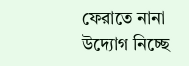ফেরাতে নানা উদ্যোগ নিচ্ছে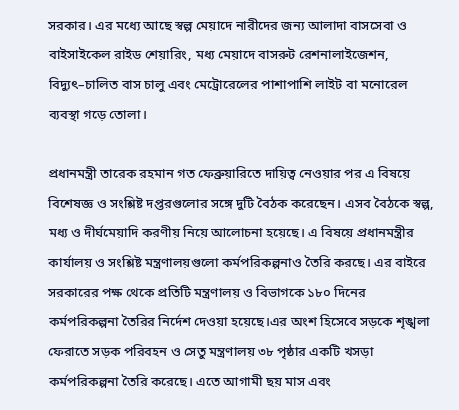সরকার। এর মধ্যে আছে স্বল্প মেয়াদে নারীদের জন্য আলাদা বাসসেবা ও বাইসাইকেল রাইড শেয়ারিং, মধ্য মেয়াদে বাসরুট রেশনালাইজেশন, বিদ্যুৎ–চালিত বাস চালু এবং মেট্রোরেলের পাশাপাশি লাইট বা মনোরেল ব্যবস্থা গড়ে তোলা।

প্রধানমন্ত্রী তারেক রহমান গত ফেব্রুয়ারিতে দায়িত্ব নেওয়ার পর এ বিষয়ে বিশেষজ্ঞ ও সংশ্লিষ্ট দপ্তরগুলোর সঙ্গে দুটি বৈঠক করেছেন। এসব বৈঠকে স্বল্প, মধ্য ও দীর্ঘমেয়াদি করণীয় নিয়ে আলোচনা হয়েছে। এ বিষয়ে প্রধানমন্ত্রীর কার্যালয় ও সংশ্লিষ্ট মন্ত্রণালয়গুলো কর্মপরিকল্পনাও তৈরি করছে। এর বাইরে সরকারের পক্ষ থেকে প্রতিটি মন্ত্রণালয় ও বিভাগকে ১৮০ দিনের কর্মপরিকল্পনা তৈরির নির্দেশ দেওয়া হয়েছে।এর অংশ হিসেবে সড়কে শৃঙ্খলা ফেরাতে সড়ক পরিবহন ও সেতু মন্ত্রণালয় ৩৮ পৃষ্ঠার একটি খসড়া কর্মপরিকল্পনা তৈরি করেছে। এতে আগামী ছয় মাস এবং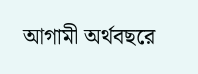আগামী অর্থবছরে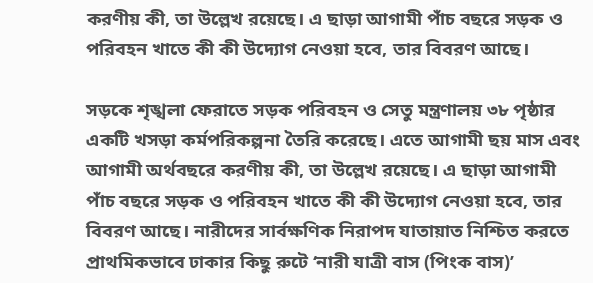করণীয় কী, তা উল্লেখ রয়েছে। এ ছাড়া আগামী পাঁচ বছরে সড়ক ও পরিবহন খাতে কী কী উদ্যোগ নেওয়া হবে, তার বিবরণ আছে।

সড়কে শৃঙ্খলা ফেরাতে সড়ক পরিবহন ও সেতু মন্ত্রণালয় ৩৮ পৃষ্ঠার একটি খসড়া কর্মপরিকল্পনা তৈরি করেছে। এতে আগামী ছয় মাস এবং আগামী অর্থবছরে করণীয় কী, তা উল্লেখ রয়েছে। এ ছাড়া আগামী পাঁচ বছরে সড়ক ও পরিবহন খাতে কী কী উদ্যোগ নেওয়া হবে, তার বিবরণ আছে। নারীদের সার্বক্ষণিক নিরাপদ যাতায়াত নিশ্চিত করতে প্রাথমিকভাবে ঢাকার কিছু রুটে ‘নারী যাত্রী বাস (পিংক বাস)’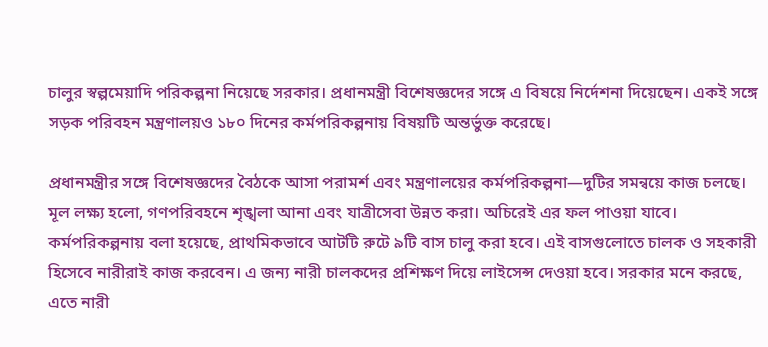চালুর স্বল্পমেয়াদি পরিকল্পনা নিয়েছে সরকার। প্রধানমন্ত্রী বিশেষজ্ঞদের সঙ্গে এ বিষয়ে নির্দেশনা দিয়েছেন। একই সঙ্গে সড়ক পরিবহন মন্ত্রণালয়ও ১৮০ দিনের কর্মপরিকল্পনায় বিষয়টি অন্তর্ভুক্ত করেছে।

প্রধানমন্ত্রীর সঙ্গে বিশেষজ্ঞদের বৈঠকে আসা পরামর্শ এবং মন্ত্রণালয়ের কর্মপরিকল্পনা—দুটির সমন্বয়ে কাজ চলছে। মূল লক্ষ্য হলো, গণপরিবহনে শৃঙ্খলা আনা এবং যাত্রীসেবা উন্নত করা। অচিরেই এর ফল পাওয়া যাবে। কর্মপরিকল্পনায় বলা হয়েছে, প্রাথমিকভাবে আটটি রুটে ৯টি বাস চালু করা হবে। এই বাসগুলোতে চালক ও সহকারী হিসেবে নারীরাই কাজ করবেন। এ জন্য নারী চালকদের প্রশিক্ষণ দিয়ে লাইসেন্স দেওয়া হবে। সরকার মনে করছে, এতে নারী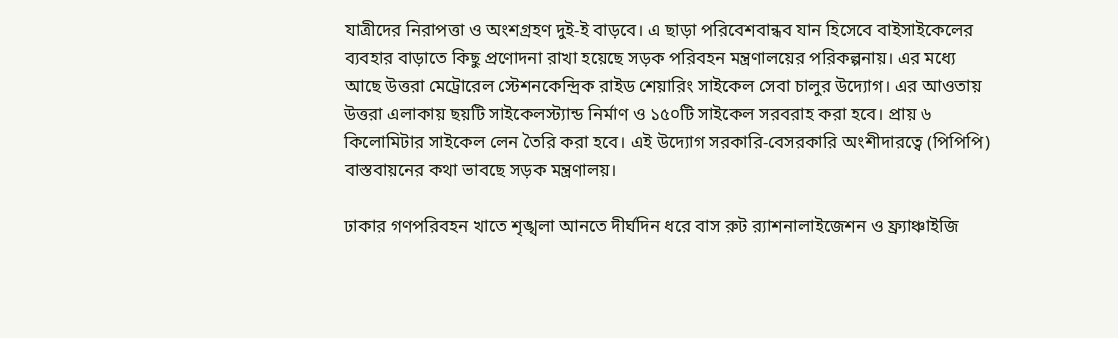যাত্রীদের নিরাপত্তা ও অংশগ্রহণ দুই-ই বাড়বে। এ ছাড়া পরিবেশবান্ধব যান হিসেবে বাইসাইকেলের ব্যবহার বাড়াতে কিছু প্রণোদনা রাখা হয়েছে সড়ক পরিবহন মন্ত্রণালয়ের পরিকল্পনায়। এর মধ্যে আছে উত্তরা মেট্রোরেল স্টেশনকেন্দ্রিক রাইড শেয়ারিং সাইকেল সেবা চালুর উদ্যোগ। এর আওতায় উত্তরা এলাকায় ছয়টি সাইকেলস্ট্যান্ড নির্মাণ ও ১৫০টি সাইকেল সরবরাহ করা হবে। প্রায় ৬ কিলোমিটার সাইকেল লেন তৈরি করা হবে। এই উদ্যোগ সরকারি-বেসরকারি অংশীদারত্বে (পিপিপি) বাস্তবায়নের কথা ভাবছে সড়ক মন্ত্রণালয়।

ঢাকার গণপরিবহন খাতে শৃঙ্খলা আনতে দীর্ঘদিন ধরে বাস রুট র‍্যাশনালাইজেশন ও ফ্র্যাঞ্চাইজি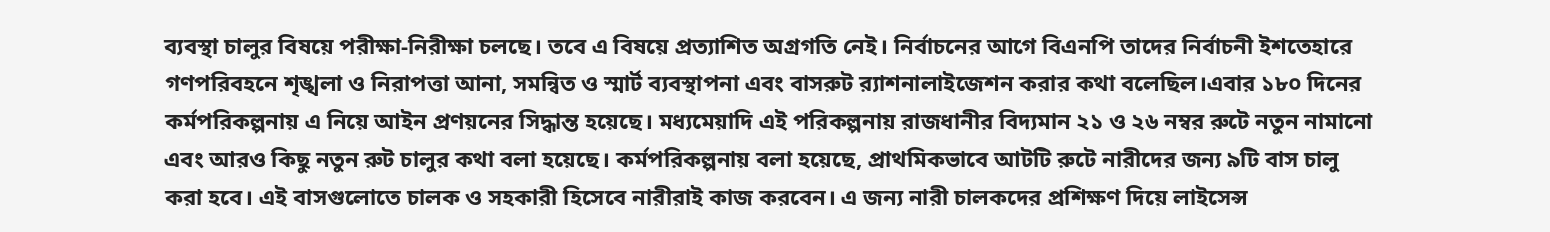ব্যবস্থা চালুর বিষয়ে পরীক্ষা-নিরীক্ষা চলছে। তবে এ বিষয়ে প্রত্যাশিত অগ্রগতি নেই। নির্বাচনের আগে বিএনপি তাদের নির্বাচনী ইশতেহারে গণপরিবহনে শৃঙ্খলা ও নিরাপত্তা আনা, সমন্বিত ও স্মার্ট ব্যবস্থাপনা এবং বাসরুট র‍্যাশনালাইজেশন করার কথা বলেছিল।এবার ১৮০ দিনের কর্মপরিকল্পনায় এ নিয়ে আইন প্রণয়নের সিদ্ধান্ত হয়েছে। মধ্যমেয়াদি এই পরিকল্পনায় রাজধানীর বিদ্যমান ২১ ও ২৬ নম্বর রুটে নতুন নামানো এবং আরও কিছু নতুন রুট চালুর কথা বলা হয়েছে। কর্মপরিকল্পনায় বলা হয়েছে, প্রাথমিকভাবে আটটি রুটে নারীদের জন্য ৯টি বাস চালু করা হবে। এই বাসগুলোতে চালক ও সহকারী হিসেবে নারীরাই কাজ করবেন। এ জন্য নারী চালকদের প্রশিক্ষণ দিয়ে লাইসেন্স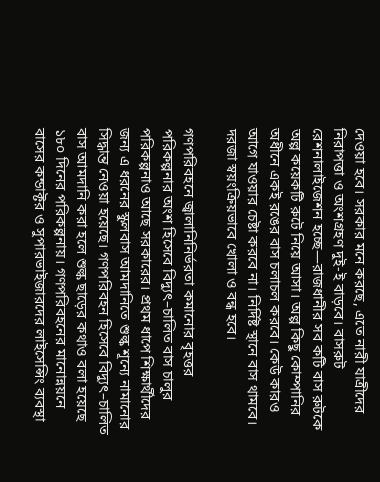দেওয়া হবে। সরকার মনে করছে, এতে নারী যাত্রীদের নিরাপত্তা ও অংশগ্রহণ দুই-ই বাড়বে। বাসরুট রেশনালাইজেশন হচ্ছে—রাজধানীর সব কটি বাস রুটকে অল্প কয়েকটি রুটে নিয়ে আসা। অল্প কিছু কোম্পানির অধীনে একই রঙের বাস চলাচল করবে। কেউ কারও আগে যাওয়ার চেষ্টা করবে না। নির্দিষ্ট স্থানে বাস থামবে। দরজা স্বয়ংক্রিয়ভাবে খোলা ও বন্ধ হবে।

গণপরিবহনে জ্বালানিনির্ভরতা কমানোর বৃহত্তর পরিকল্পনার অংশ হিসেবে বিদ্যুৎ–চালিত বাস চালুর পরিকল্পনাও আছে সরকারের। প্রথম ধাপে শিক্ষার্থীদের জন্য এ ধরনের স্কুলবাস আমদানিতে শুল্ক শূন্যে নামানোর সিদ্ধান্ত নেওয়া হয়েছে। গণপরিবহন হিসেবে বিদ্যুৎ–চালিত বাস আমদানি করা হলে শুল্ক ছাড়ের কথাও বলা হয়েছে ১৮০ দিনের পরিকল্পনায়। গণপরিবহনের মানোন্নয়নে বাসের কন্ডাক্টর ও সুপারভাইজারদের লাইসেন্সিং ব্যবস্থা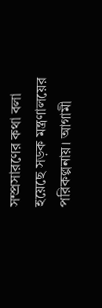সম্প্রসারণের কথা বলা হয়েছে সড়ক মন্ত্রণালয়ের পরিকল্পনায়। আগামী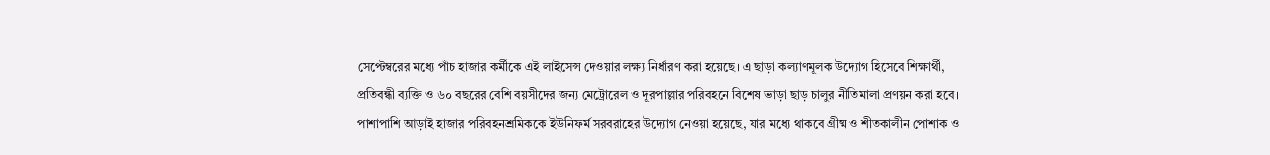সেপ্টেম্বরের মধ্যে পাঁচ হাজার কর্মীকে এই লাইসেন্স দেওয়ার লক্ষ্য নির্ধারণ করা হয়েছে। এ ছাড়া কল্যাণমূলক উদ্যোগ হিসেবে শিক্ষার্থী, প্রতিবন্ধী ব্যক্তি ও ৬০ বছরের বেশি বয়সীদের জন্য মেট্রোরেল ও দূরপাল্লার পরিবহনে বিশেষ ভাড়া ছাড় চালুর নীতিমালা প্রণয়ন করা হবে। পাশাপাশি আড়াই হাজার পরিবহনশ্রমিককে ইউনিফর্ম সরবরাহের উদ্যোগ নেওয়া হয়েছে, যার মধ্যে থাকবে গ্রীষ্ম ও শীতকালীন পোশাক ও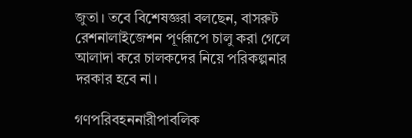জুতা। তবে বিশেষজ্ঞরা বলছেন, বাসরুট রেশনালাইজেশন পূর্ণরূপে চালু করা গেলে আলাদা করে চালকদের নিয়ে পরিকল্পনার দরকার হবে না।

গণপরিবহননারীপাবলিক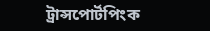ট্রান্সপোর্টপিংক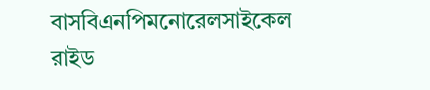বাসবিএনপিমনোরেলসাইকেল রাইড